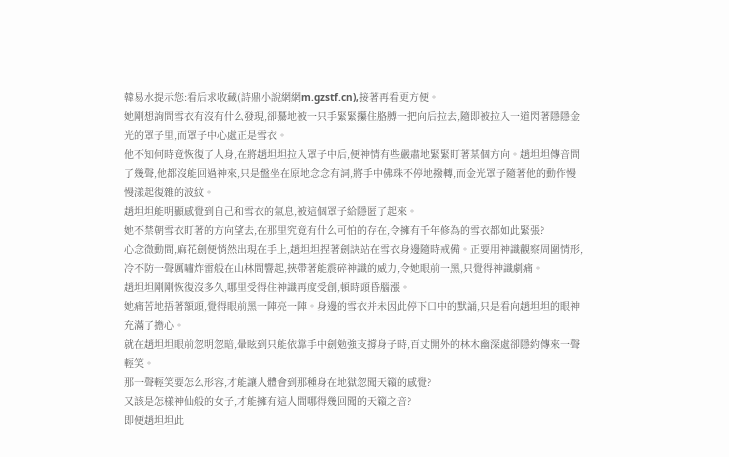韓易水提示您:看后求收藏(詩鼎小說網網m.gzstf.cn),接著再看更方便。
她剛想詢問雪衣有沒有什么發現,卻驀地被一只手緊緊攥住胳膊一把向后拉去,隨即被拉入一道閃著隱隱金光的罩子里,而罩子中心處正是雪衣。
他不知何時竟恢復了人身,在將趙坦坦拉入罩子中后,便神情有些嚴肅地緊緊盯著某個方向。趙坦坦傳音問了幾聲,他都沒能回過神來,只是盤坐在原地念念有詞,將手中佛珠不停地撥轉,而金光罩子隨著他的動作慢慢漾起復雜的波紋。
趙坦坦能明顯感覺到自己和雪衣的氣息,被這個罩子給隱匿了起來。
她不禁朝雪衣盯著的方向望去,在那里究竟有什么可怕的存在,令擁有千年修為的雪衣都如此緊張?
心念微動間,麻花劍便悄然出現在手上,趙坦坦捏著劍訣站在雪衣身邊隨時戒備。正要用神識觀察周圍情形,冷不防一聲厲嘯炸雷般在山林間響起,挾帶著能震碎神識的威力,令她眼前一黑,只覺得神識劇痛。
趙坦坦剛剛恢復沒多久,哪里受得住神識再度受創,頓時頭昏腦漲。
她痛苦地捂著額頭,覺得眼前黑一陣亮一陣。身邊的雪衣并未因此停下口中的默誦,只是看向趙坦坦的眼神充滿了擔心。
就在趙坦坦眼前忽明忽暗,暈眩到只能依靠手中劍勉強支撐身子時,百丈開外的林木幽深處卻隱約傳來一聲輕笑。
那一聲輕笑要怎么形容,才能讓人體會到那種身在地獄忽聞天籟的感覺?
又該是怎樣神仙般的女子,才能擁有這人間哪得幾回聞的天籟之音?
即便趙坦坦此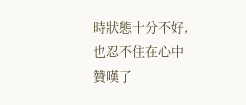時狀態十分不好,也忍不住在心中贊嘆了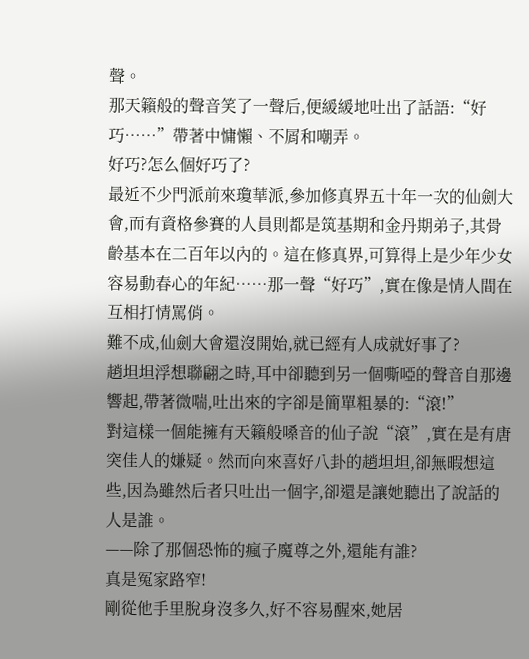聲。
那天籟般的聲音笑了一聲后,便緩緩地吐出了話語:“好巧……”帶著中慵懶、不屑和嘲弄。
好巧?怎么個好巧了?
最近不少門派前來瓊華派,參加修真界五十年一次的仙劍大會,而有資格參賽的人員則都是筑基期和金丹期弟子,其骨齡基本在二百年以內的。這在修真界,可算得上是少年少女容易動春心的年紀……那一聲“好巧”,實在像是情人間在互相打情罵俏。
難不成,仙劍大會還沒開始,就已經有人成就好事了?
趙坦坦浮想聯翩之時,耳中卻聽到另一個嘶啞的聲音自那邊響起,帶著微喘,吐出來的字卻是簡單粗暴的:“滾!”
對這樣一個能擁有天籟般嗓音的仙子說“滾”,實在是有唐突佳人的嫌疑。然而向來喜好八卦的趙坦坦,卻無暇想這些,因為雖然后者只吐出一個字,卻還是讓她聽出了說話的人是誰。
——除了那個恐怖的瘋子魔尊之外,還能有誰?
真是冤家路窄!
剛從他手里脫身沒多久,好不容易醒來,她居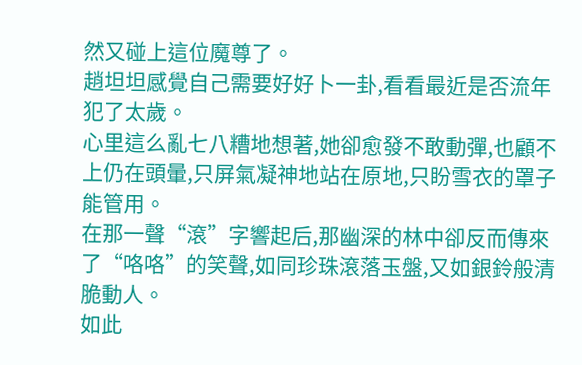然又碰上這位魔尊了。
趙坦坦感覺自己需要好好卜一卦,看看最近是否流年犯了太歲。
心里這么亂七八糟地想著,她卻愈發不敢動彈,也顧不上仍在頭暈,只屏氣凝神地站在原地,只盼雪衣的罩子能管用。
在那一聲“滾”字響起后,那幽深的林中卻反而傳來了“咯咯”的笑聲,如同珍珠滾落玉盤,又如銀鈴般清脆動人。
如此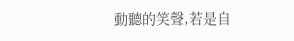動聽的笑聲,若是自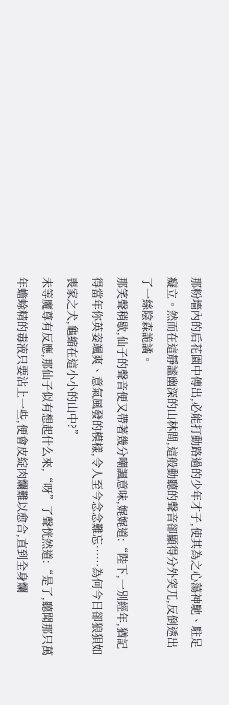那粉墻內的后花園中傳出,必能打動路過的少年才子,使其為之心蕩神馳、駐足癡立。然而在這靜謐幽深的山林間,這般動聽的聲音卻顯得分外突兀,反倒透出了一絲陰森詭譎。
那笑聲稍歇,仙子的聲音便又帶著幾分嘲諷意味,娓娓道:“陛下,一別經年,猶記得當年你英姿颯爽、意氣風發的模樣,令人至今念念難忘……為何今日卻狼狽如喪家之犬,龜縮在這小小的山中?”
未等魔尊有反應,那仙子似有想起什么來,“呀”了聲恍然道:“是了,聽聞那只萬年蟾蜍精的毒液只要沾上一些,便會皮綻肉爛難以愈合,直到全身爛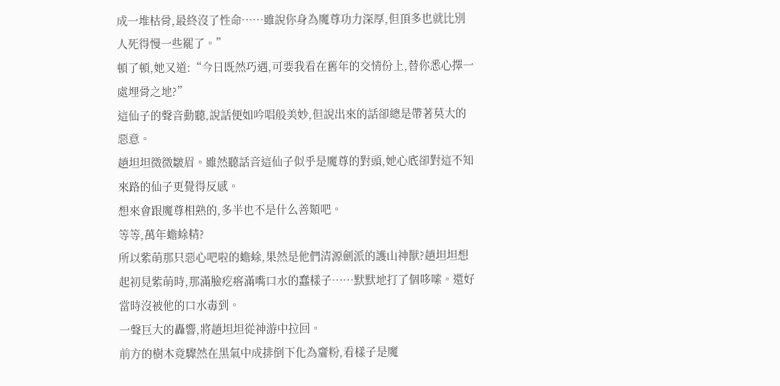成一堆枯骨,最終沒了性命……雖說你身為魔尊功力深厚,但頂多也就比別人死得慢一些罷了。”
頓了頓,她又道:“今日既然巧遇,可要我看在舊年的交情份上,替你悉心擇一處埋骨之地?”
這仙子的聲音動聽,說話便如吟唱般美妙,但說出來的話卻總是帶著莫大的惡意。
趙坦坦微微皺眉。雖然聽話音這仙子似乎是魔尊的對頭,她心底卻對這不知來路的仙子更覺得反感。
想來會跟魔尊相熟的,多半也不是什么善類吧。
等等,萬年蟾蜍精?
所以紫萌那只惡心吧啦的蟾蜍,果然是他們清源劍派的護山神獸?趙坦坦想起初見紫萌時,那滿臉疙瘩滿嘴口水的蠢樣子……默默地打了個哆嗦。還好當時沒被他的口水毒到。
一聲巨大的轟響,將趙坦坦從神游中拉回。
前方的樹木竟驟然在黑氣中成排倒下化為齏粉,看樣子是魔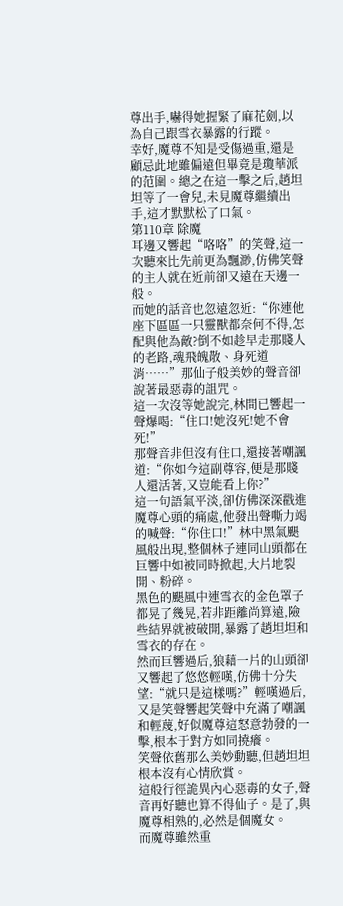尊出手,嚇得她握緊了麻花劍,以為自己跟雪衣暴露的行蹤。
幸好,魔尊不知是受傷過重,還是顧忌此地雖偏遠但畢竟是瓊華派的范圍。總之在這一擊之后,趙坦坦等了一會兒,未見魔尊繼續出手,這才默默松了口氣。
第110章 除魔
耳邊又響起“咯咯”的笑聲,這一次聽來比先前更為飄渺,仿佛笑聲的主人就在近前卻又遠在天邊一般。
而她的話音也忽遠忽近:“你連他座下區區一只靈獸都奈何不得,怎配與他為敵?倒不如趁早走那賤人的老路,魂飛魄散、身死道消……”那仙子般美妙的聲音卻說著最惡毒的詛咒。
這一次沒等她說完,林間已響起一聲爆喝:“住口!她沒死!她不會死!”
那聲音非但沒有住口,還接著嘲諷道:“你如今這副尊容,便是那賤人還活著,又豈能看上你?”
這一句語氣平淡,卻仿佛深深戳進魔尊心頭的痛處,他發出聲嘶力竭的喊聲:“你住口!”林中黑氣颶風般出現,整個林子連同山頭都在巨響中如被同時掀起,大片地裂開、粉碎。
黑色的颶風中連雪衣的金色罩子都晃了幾晃,若非距離尚算遠,險些結界就被破開,暴露了趙坦坦和雪衣的存在。
然而巨響過后,狼藉一片的山頭卻又響起了悠悠輕嘆,仿佛十分失望:“就只是這樣嗎?”輕嘆過后,又是笑聲響起笑聲中充滿了嘲諷和輕蔑,好似魔尊這怒意勃發的一擊,根本于對方如同撓癢。
笑聲依舊那么美妙動聽,但趙坦坦根本沒有心情欣賞。
這般行徑詭異內心惡毒的女子,聲音再好聽也算不得仙子。是了,與魔尊相熟的,必然是個魔女。
而魔尊雖然重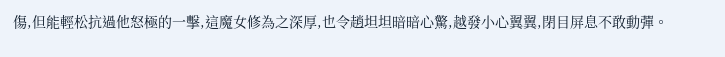傷,但能輕松抗過他怒極的一擊,這魔女修為之深厚,也令趙坦坦暗暗心驚,越發小心翼翼,閉目屏息不敢動彈。